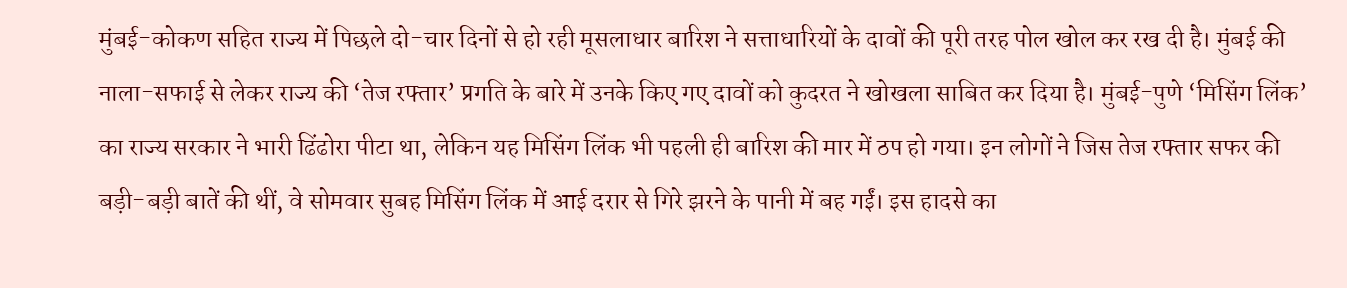मुंबई-कोकण सहित राज्य में पिछले दो-चार दिनों से हो रही मूसलाधार बारिश ने सत्ताधारियों के दावों की पूरी तरह पोल खोल कर रख दी है। मुंबई की नाला-सफाई से लेकर राज्य की ‘तेज रफ्तार’ प्रगति के बारे में उनके किए गए दावों को कुदरत ने खोखला साबित कर दिया है। मुंबई-पुणे ‘मिसिंग लिंक’ का राज्य सरकार ने भारी ढिंढोरा पीटा था, लेकिन यह मिसिंग लिंक भी पहली ही बारिश की मार में ठप हो गया। इन लोगों ने जिस तेज रफ्तार सफर की बड़ी-बड़ी बातें की थीं, वे सोमवार सुबह मिसिंग लिंक में आई दरार से गिरे झरने के पानी में बह गईं। इस हादसे का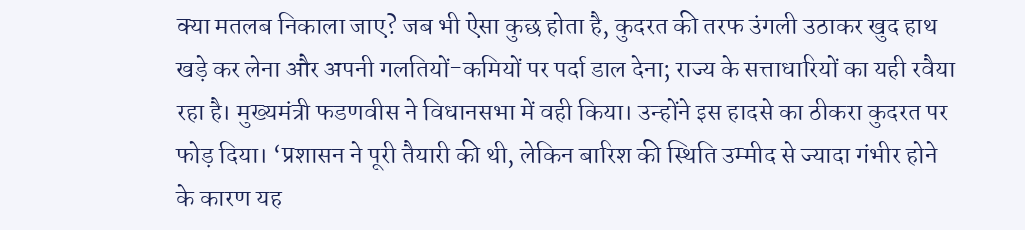क्या मतलब निकाला जाए? जब भी ऐसा कुछ होता है, कुदरत की तरफ उंगली उठाकर खुद हाथ खड़े कर लेना और अपनी गलतियों-कमियों पर पर्दा डाल देना; राज्य के सत्ताधारियों का यही रवैया रहा है। मुख्यमंत्री फडणवीस ने विधानसभा में वही किया। उन्होंने इस हादसे का ठीकरा कुदरत पर फोड़ दिया। ‘प्रशासन ने पूरी तैयारी की थी, लेकिन बारिश की स्थिति उम्मीद से ज्यादा गंभीर होने के कारण यह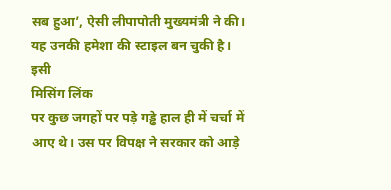सब हुआ’, ऐसी लीपापोती मुख्यमंत्री ने की। यह उनकी हमेशा की स्टाइल बन चुकी है। इसी
मिसिंग लिंक
पर कुछ जगहों पर पड़े गड्ढे हाल ही में चर्चा में आए थे। उस पर विपक्ष ने सरकार को आड़े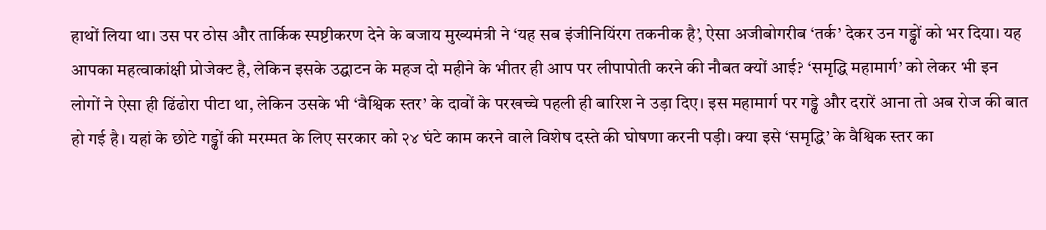हाथों लिया था। उस पर ठोस और तार्किक स्पष्टीकरण देने के बजाय मुख्यमंत्री ने ‘यह सब इंजीनियिंरग तकनीक है’, ऐसा अजीबोगरीब ‘तर्क’ देकर उन गड्ढों को भर दिया। यह आपका महत्वाकांक्षी प्रोजेक्ट है, लेकिन इसके उद्घाटन के महज दो महीने के भीतर ही आप पर लीपापोती करने की नौबत क्यों आई? ‘समृद्धि महामार्ग’ को लेकर भी इन लोगों ने ऐसा ही ढिंढोरा पीटा था, लेकिन उसके भी ‘वैश्विक स्तर’ के दावों के परखच्चे पहली ही बारिश ने उड़ा दिए। इस महामार्ग पर गड्ढे और दरारें आना तो अब रोज की बात हो गई है। यहां के छोटे गड्ढों की मरम्मत के लिए सरकार को २४ घंटे काम करने वाले विशेष दस्ते की घोषणा करनी पड़ी। क्या इसे ‘समृद्धि’ के वैश्विक स्तर का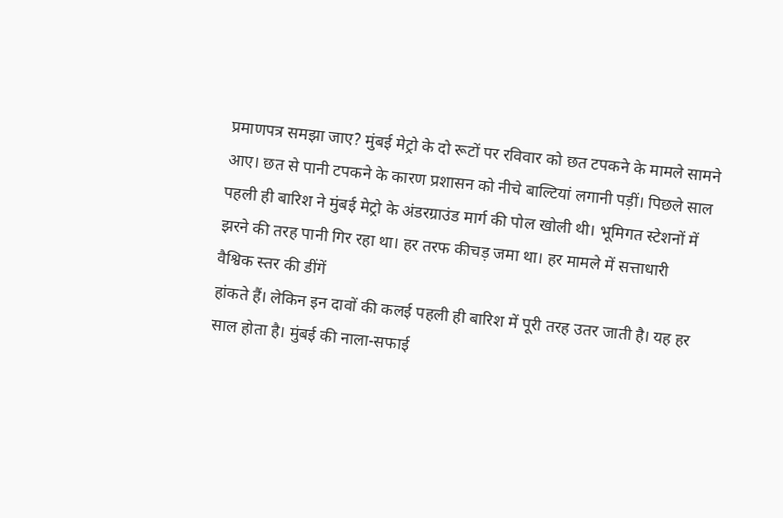प्रमाणपत्र समझा जाए? मुंबई मेट्रो के दो रूटों पर रविवार को छत टपकने के मामले सामने आए। छत से पानी टपकने के कारण प्रशासन को नीचे बाल्टियां लगानी पड़ीं। पिछले साल पहली ही बारिश ने मुंबई मेट्रो के अंडरग्राउंड मार्ग की पोल खोली थी। भूमिगत स्टेशनों में झरने की तरह पानी गिर रहा था। हर तरफ कीचड़ जमा था। हर मामले में सत्ताधारी
वैश्विक स्तर की डींगें
हांकते हैं। लेकिन इन दावों की कलई पहली ही बारिश में पूरी तरह उतर जाती है। यह हर साल होता है। मुंबई की नाला-सफाई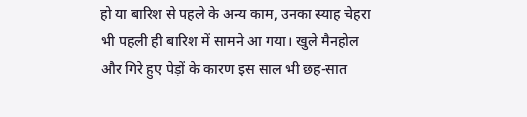हो या बारिश से पहले के अन्य काम, उनका स्याह चेहरा भी पहली ही बारिश में सामने आ गया। खुले मैनहोल और गिरे हुए पेड़ों के कारण इस साल भी छह-सात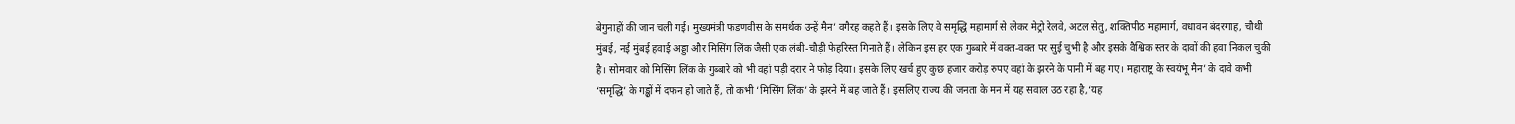बेगुनाहों की जान चली गई। मुख्यमंत्री फडणवीस के समर्थक उन्हें मैन’ वगैरह कहते हैं। इसके लिए वे समृद्धि महामार्ग से लेकर मेट्रो रेलवे, अटल सेतु, शक्तिपीठ महामार्ग, वधावन बंदरगाह, चौथी मुंबई, नई मुंबई हवाई अड्डा और मिसिंग लिंक जैसी एक लंबी-चौड़ी फेहरिस्त गिनाते हैं। लेकिन इस हर एक गुब्बारे में वक्त-वक्त पर सुई चुभी है और इसके वैश्विक स्तर के दावों की हवा निकल चुकी है। सोमवार को मिसिंग लिंक के गुब्बारे को भी वहां पड़ी दरार ने फोड़ दिया। इसके लिए खर्च हुए कुछ हजार करोड़ रुपए वहां के झरने के पानी में बह गए। महाराष्ट्र के स्वयंभू मैन’ के दावे कभी ‘समृद्धि’ के गड्ढों में दफन हो जाते हैं, तो कभी ‘मिसिंग लिंक’ के झरने में बह जाते हैं। इसलिए राज्य की जनता के मन में यह सवाल उठ रहा है,‘यह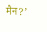मैन?’